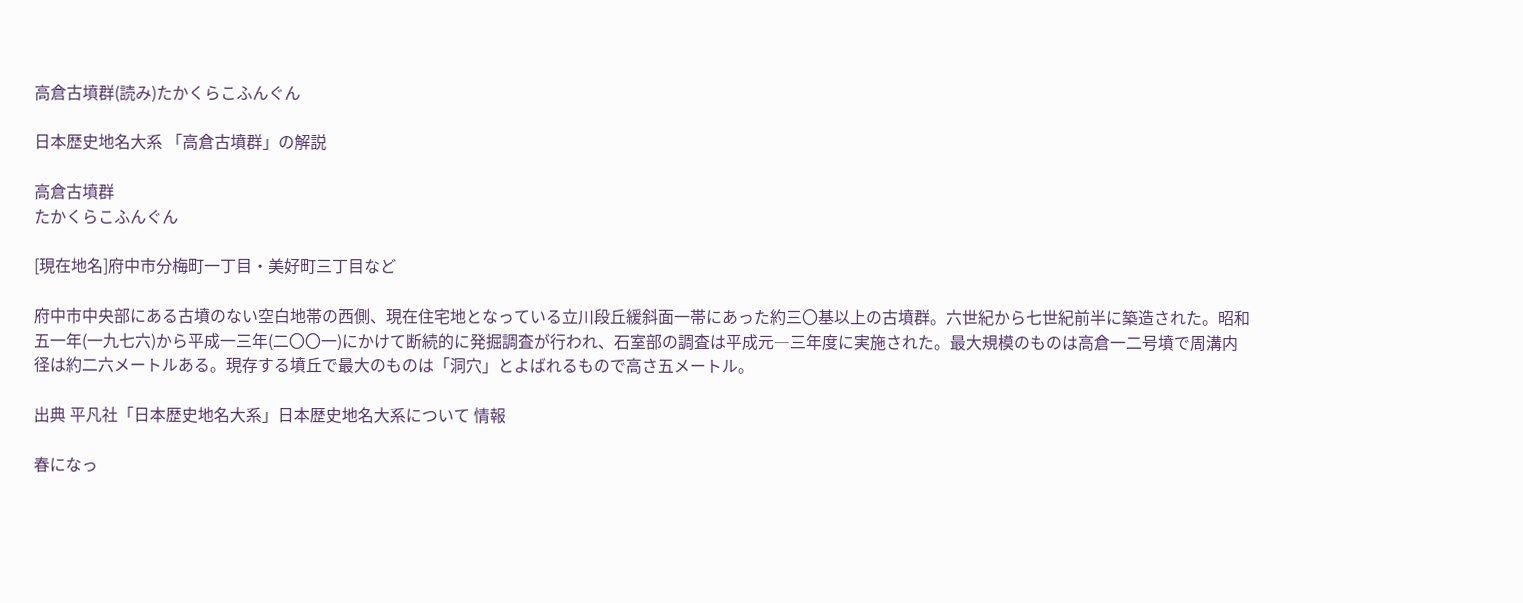高倉古墳群(読み)たかくらこふんぐん

日本歴史地名大系 「高倉古墳群」の解説

高倉古墳群
たかくらこふんぐん

[現在地名]府中市分梅町一丁目・美好町三丁目など

府中市中央部にある古墳のない空白地帯の西側、現在住宅地となっている立川段丘緩斜面一帯にあった約三〇基以上の古墳群。六世紀から七世紀前半に築造された。昭和五一年(一九七六)から平成一三年(二〇〇一)にかけて断続的に発掘調査が行われ、石室部の調査は平成元―三年度に実施された。最大規模のものは高倉一二号墳で周溝内径は約二六メートルある。現存する墳丘で最大のものは「洞穴」とよばれるもので高さ五メートル。

出典 平凡社「日本歴史地名大系」日本歴史地名大系について 情報

春になっ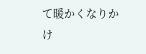て暖かくなりかけ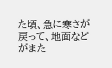た頃、急に寒さが戻って、地面などがまた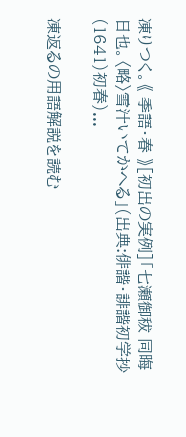凍りつく。《 季語・春 》[初出の実例]「七瀬御秡 同晦日也。〈略〉雪汁いてかへる」(出典:俳諧・誹諧初学抄(1641)初春)...

凍返るの用語解説を読む